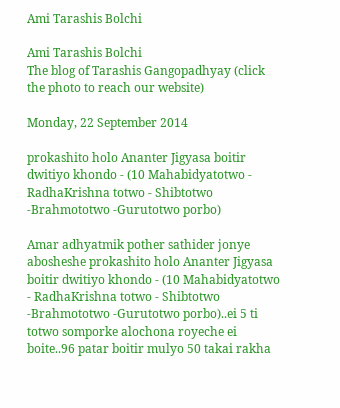Ami Tarashis Bolchi

Ami Tarashis Bolchi
The blog of Tarashis Gangopadhyay (click the photo to reach our website)

Monday, 22 September 2014

prokashito holo Ananter Jigyasa boitir dwitiyo khondo - (10 Mahabidyatotwo - RadhaKrishna totwo - Shibtotwo -Brahmototwo -Gurutotwo porbo)

Amar adhyatmik pother sathider jonye abosheshe prokashito holo Ananter Jigyasa boitir dwitiyo khondo - (10 Mahabidyatotwo - RadhaKrishna totwo - Shibtotwo -Brahmototwo -Gurutotwo porbo)..ei 5 ti totwo somporke alochona royeche ei boite..96 patar boitir mulyo 50 takai rakha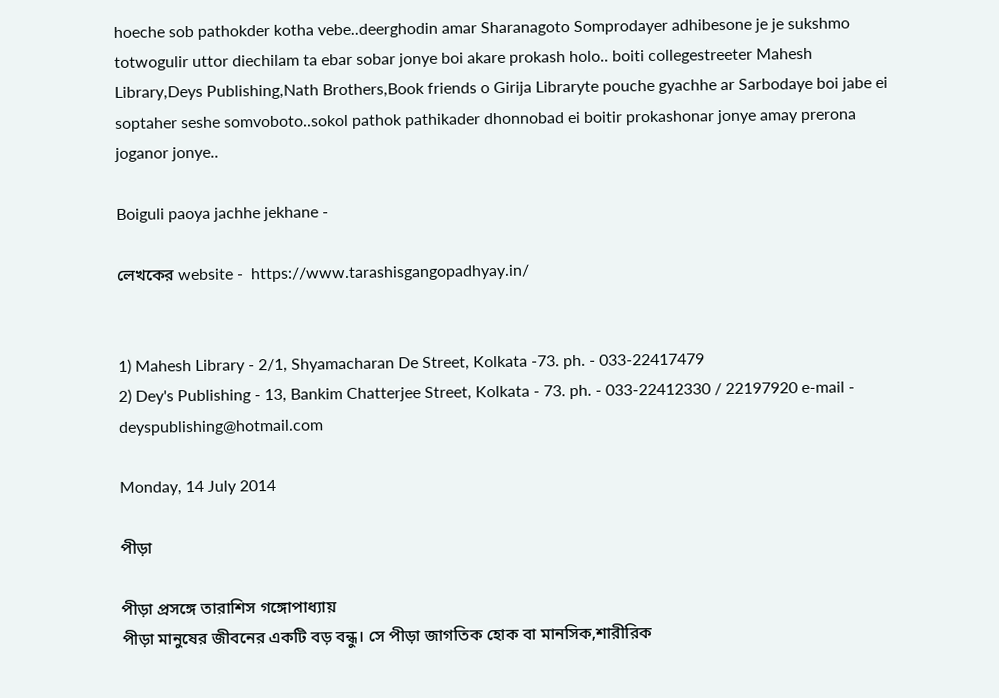hoeche sob pathokder kotha vebe..deerghodin amar Sharanagoto Somprodayer adhibesone je je sukshmo totwogulir uttor diechilam ta ebar sobar jonye boi akare prokash holo.. boiti collegestreeter Mahesh Library,Deys Publishing,Nath Brothers,Book friends o Girija Libraryte pouche gyachhe ar Sarbodaye boi jabe ei soptaher seshe somvoboto..sokol pathok pathikader dhonnobad ei boitir prokashonar jonye amay prerona joganor jonye..

Boiguli paoya jachhe jekhane -

লেখকের website -  https://www.tarashisgangopadhyay.in/


1) Mahesh Library - 2/1, Shyamacharan De Street, Kolkata -73. ph. - 033-22417479
2) Dey's Publishing - 13, Bankim Chatterjee Street, Kolkata - 73. ph. - 033-22412330 / 22197920 e-mail - deyspublishing@hotmail.com

Monday, 14 July 2014

পীড়া

পীড়া প্রসঙ্গে তারাশিস গঙ্গোপাধ্যায়
পীড়া মানুষের জীবনের একটি বড় বন্ধু। সে পীড়া জাগতিক হোক বা মানসিক,শারীরিক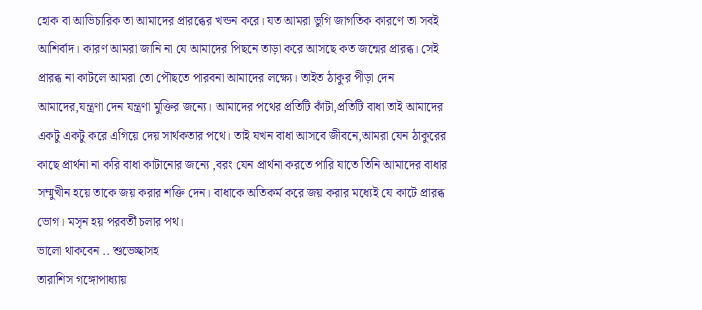হোক বা আভিচারিক তা আমাদের প্রারব্ধের খন্ডন করে। যত আমরা ভুগি জাগতিক কারণে তা সবই আশির্বাদ। কারণ আমরা জানি না যে আমাদের পিছনে তাড়া করে আসছে কত জন্মের প্রারব্ধ। সেই প্রারব্ধ না কাটলে আমরা তো পৌছতে পারবনা আমাদের লক্ষ্যে। তাইত ঠাকুর পীড়া দেন আমাদের,যন্ত্রণা দেন যন্ত্রণা মুক্তির জন্যে। আমাদের পথের প্রতিটি কাঁটা,প্রতিটি বাধা তাই আমাদের একটু একটু করে এগিয়ে দেয় সার্থকতার পথে। তাই যখন বাধা আসবে জীবনে,আমরা যেন ঠাকুরের কাছে প্রার্থনা না করি বাধা কাটানোর জন্যে ,বরং যেন প্রার্থনা করতে পারি যাতে তিনি আমাদের বাধার সম্মুখীন হয়ে তাকে জয় করার শক্তি দেন। বাধাকে অতিকর্ম করে জয় করার মধ্যেই যে কাটে প্রারব্ধ ভোগ। মসৃন হয় পরবর্তী চলার পথ।
ভালো থাকবেন .. শুভেচ্ছাসহ
তারাশিস গঙ্গোপাধ্যায়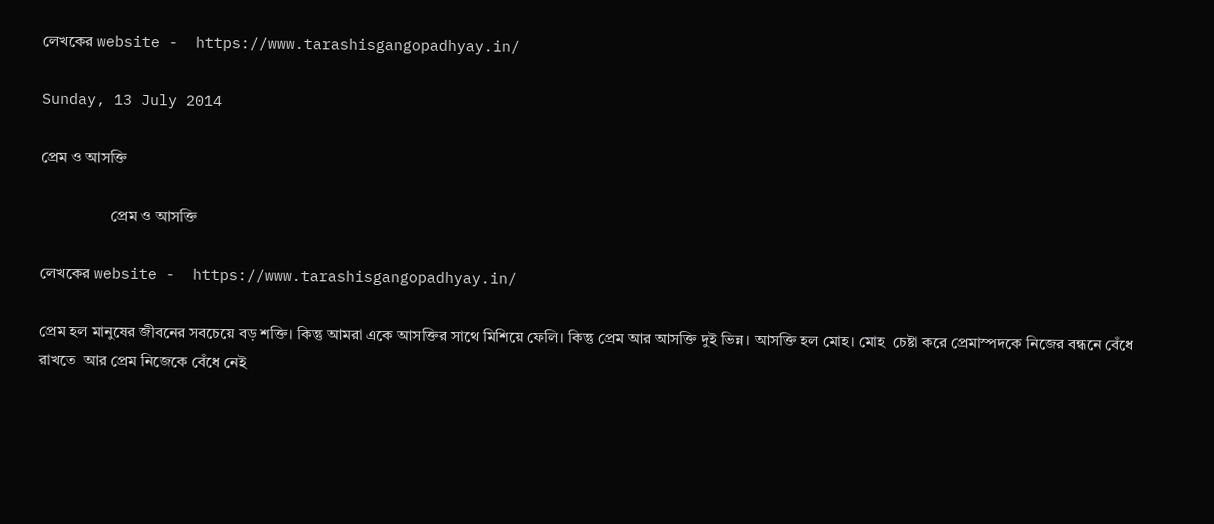লেখকের website -  https://www.tarashisgangopadhyay.in/

Sunday, 13 July 2014

প্রেম ও আসক্তি

                  প্রেম ও আসক্তি

লেখকের website -  https://www.tarashisgangopadhyay.in/

প্রেম হল মানুষের জীবনের সবচেয়ে বড় শক্তি। কিন্তু আমরা একে আসক্তির সাথে মিশিয়ে ফেলি। কিন্তু প্রেম আর আসক্তি দুই ভিন্ন। আসক্তি হল মোহ। মোহ  চেষ্টা করে প্রেমাস্পদকে নিজের বন্ধনে বেঁধে রাখতে  আর প্রেম নিজেকে বেঁধে নেই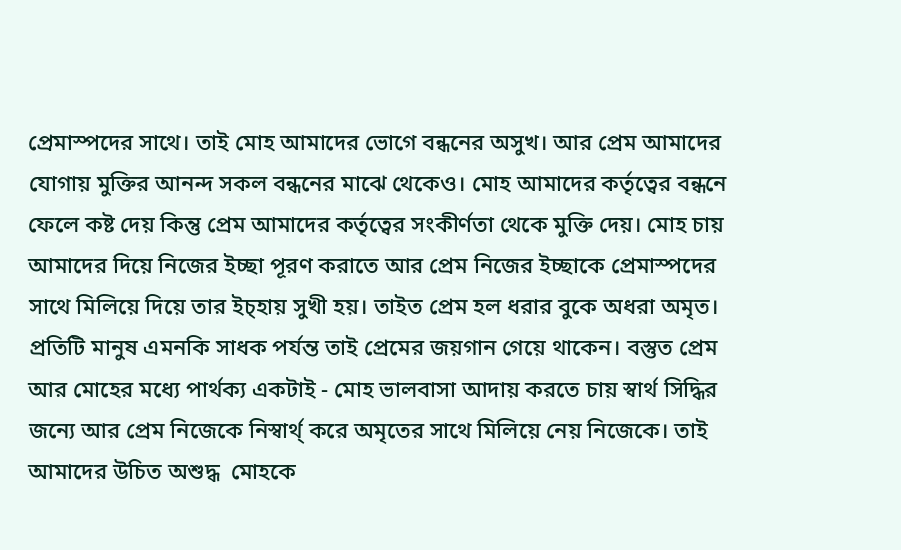প্রেমাস্পদের সাথে। তাই মোহ আমাদের ভোগে বন্ধনের অসুখ। আর প্রেম আমাদের যোগায় মুক্তির আনন্দ সকল বন্ধনের মাঝে থেকেও। মোহ আমাদের কর্তৃত্বের বন্ধনে ফেলে কষ্ট দেয় কিন্তু প্রেম আমাদের কর্তৃত্বের সংকীর্ণতা থেকে মুক্তি দেয়। মোহ চায় আমাদের দিয়ে নিজের ইচ্ছা পূরণ করাতে আর প্রেম নিজের ইচ্ছাকে প্রেমাস্পদের সাথে মিলিয়ে দিয়ে তার ইচ্হায় সুখী হয়। তাইত প্রেম হল ধরার বুকে অধরা অমৃত। প্রতিটি মানুষ এমনকি সাধক পর্যন্ত তাই প্রেমের জয়গান গেয়ে থাকেন। বস্তুত প্রেম আর মোহের মধ্যে পার্থক্য একটাই - মোহ ভালবাসা আদায় করতে চায় স্বার্থ সিদ্ধির জন্যে আর প্রেম নিজেকে নিস্বার্থ্ করে অমৃতের সাথে মিলিয়ে নেয় নিজেকে। তাই আমাদের উচিত অশুদ্ধ  মোহকে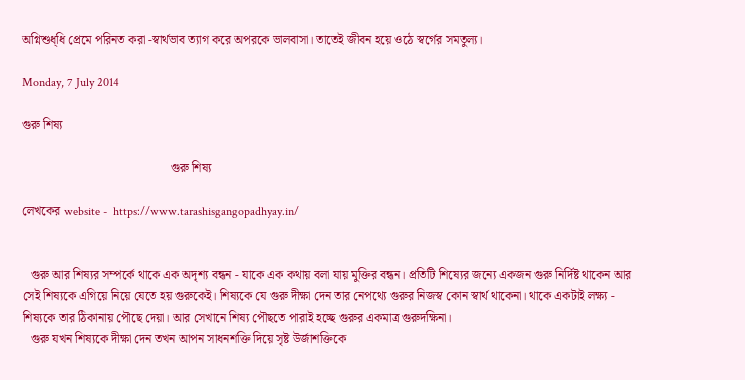অগ্নিশুধ্ধি প্রেমে পরিনত করা -স্বার্থভাব ত্যাগ করে অপরকে ভালবাসা। তাতেই জীবন হয়ে ওঠে স্বর্গের সমতুল্য।

Monday, 7 July 2014

গুরু শিষ্য

                                                গুরু শিষ্য

লেখকের website -  https://www.tarashisgangopadhyay.in/


   গুরু আর শিষ্যর সম্পর্কে থাকে এক অদৃশ্য বন্ধন - যাকে এক কথায় বলা যায় মুক্তির বন্ধন। প্রতিটি শিষ্যের জন্যে একজন গুরু নির্দিষ্ট থাকেন আর সেই শিষ্যকে এগিয়ে নিয়ে যেতে হয় গুরুকেই। শিষ্যকে যে গুরু দীক্ষা দেন তার নেপথ্যে গুরুর নিজস্ব কোন স্বার্থ থাকেনা। থাকে একটাই লক্ষ্য - শিষ্যকে তার ঠিকানায় পৌছে দেয়া। আর সেখানে শিষ্য পৌছতে পারাই হচ্ছে গুরুর একমাত্র গুরুদক্ষিনা।
   গুরু যখন শিষ্যকে দীক্ষা দেন তখন আপন সাধনশক্তি দিয়ে সৃষ্ট উর্জাশক্তিকে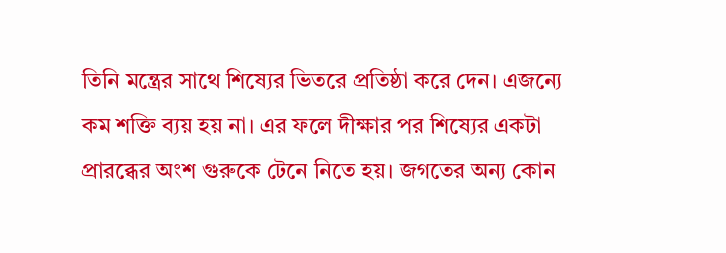তিনি মন্ত্রের সাথে শিষ্যের ভিতরে প্রতিষ্ঠা করে দেন। এজন্যে কম শক্তি ব্যয় হয় না। এর ফলে দীক্ষার পর শিষ্যের একটা প্রারব্ধের অংশ গুরুকে টেনে নিতে হয়। জগতের অন্য কোন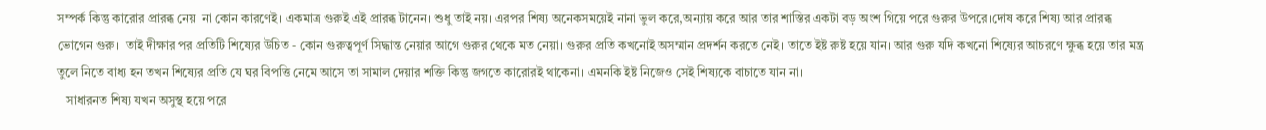সম্পর্ক কিন্তু কারোর প্রারব্ধ নেয়  না কোন কারণেই। একমাত্র গুরুই এই প্রারব্ধ টানেন। শুধু তাই নয়। এরপর শিষ্য অনেকসময়েই নানা ভুল করে,অন্যায় করে আর তার শাস্তির একটা বড় অংশ গিয়ে পরে গুরুর উপরে।দোষ করে শিষ্য আর প্রারব্ধ ভোগেন গুরু।  তাই দীক্ষার পর প্রতিটি শিষ্যের উচিত - কোন গুরুত্বপূর্ণ সিদ্ধান্ত নেয়ার আগে গুরুর থেকে মত নেয়া। গুরুর প্রতি কখনোই অসম্মান প্রদর্শন করতে নেই। তাতে ইষ্ট রুষ্ট হয়ে যান। আর গুরু যদি কখনো শিষ্যের আচরণে ক্ষুব্ধ হয়ে তার মন্ত্র তুলে নিতে বাধ্য হন তখন শিষ্যের প্রতি যে ঘর বিপত্তি নেমে আসে তা সামাল দেয়ার শক্তি কিন্তু জগতে কারোরই থাকেনা। এমনকি ইষ্ট নিজেও সেই শিষ্যকে বাচাতে যান না।
   সাধারনত শিষ্য যখন অসুস্থ হয়ে পরে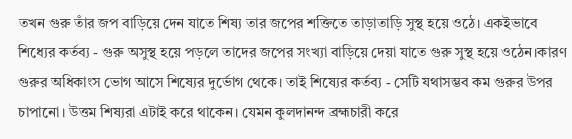তখন গুরু তাঁর জপ বাড়িয়ে দেন যাতে শিষ্য তার জপের শক্তিতে তাড়াতাড়ি সুস্থ হয়ে ওঠে। একইভাবে শিধ্যের কর্তব্য - গুরু অসুস্থ হয়ে পড়লে তাদের জপের সংখ্যা বাড়িয়ে দেয়া যাতে গুরু সুস্থ হয়ে ওঠেন।কারণ গুরুর অধিকাংস ভোগ আসে শিষ্যের দুর্ভোগ থেকে। তাই শিষ্যের কর্তব্য - সেটি যথাসম্ভব কম গুরুর উপর চাপানো। উত্তম শিষ্যরা এটাই করে থাকেন। যেমন কুলদানন্দ ব্রহ্মচারী করে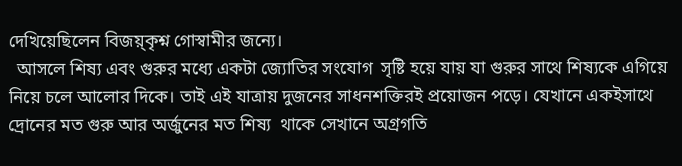দেখিয়েছিলেন বিজয়্কৃশ্ন গোস্বামীর জন্যে।
  আসলে শিষ্য এবং গুরুর মধ্যে একটা জ্যোতির সংযোগ  সৃষ্টি হয়ে যায় যা গুরুর সাথে শিষ্যকে এগিয়ে নিয়ে চলে আলোর দিকে। তাই এই যাত্রায় দুজনের সাধনশক্তিরই প্রয়োজন পড়ে। যেখানে একইসাথে দ্রোনের মত গুরু আর অর্জুনের মত শিষ্য  থাকে সেখানে অগ্রগতি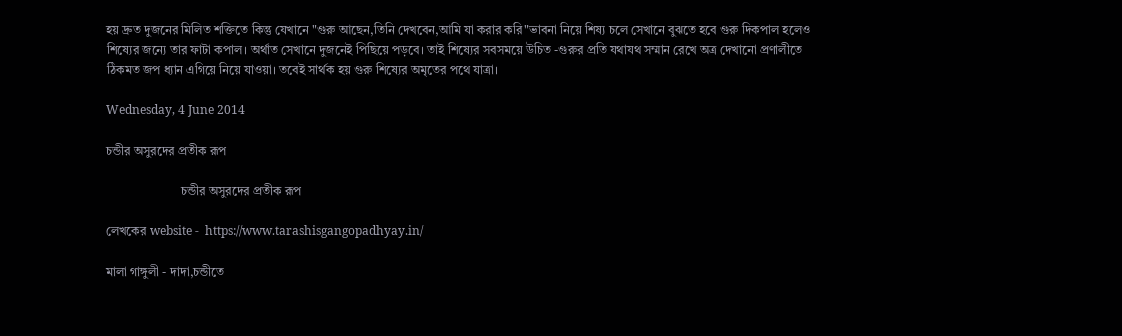হয় দ্রুত দুজনের মিলিত শক্তিতে কিন্তু যেখানে "গুরু আছেন,তিনি দেখবেন,আমি যা করার করি"ভাবনা নিয়ে শিষ্য চলে সেখানে বুঝতে হবে গুরু দিকপাল হলেও শিষ্যের জন্যে তার ফাটা কপাল। অর্থাত সেখানে দুজনেই পিছিয়ে পড়বে। তাই শিষ্যের সবসময়ে উচিত -গুরুর প্রতি যথাযথ সম্মান রেখে অত্র দেখানো প্রণালীতে ঠিকমত জপ ধ্যান এগিয়ে নিয়ে যাওয়া। তবেই সার্থক হয় গুরু শিষ্যের অমৃতের পথে যাত্রা।

Wednesday, 4 June 2014

চন্ডীর অসুরদের প্রতীক রূপ

                        চন্ডীর অসুরদের প্রতীক রূপ

লেখকের website -  https://www.tarashisgangopadhyay.in/

মালা গাঙ্গুলী - দাদা,চন্ডীতে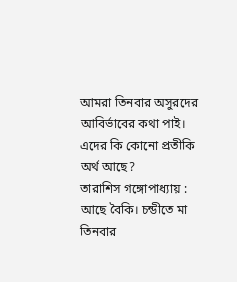আমরা তিনবার অসুরদের আবির্ভাবের কথা পাই। এদের কি কোনো প্রতীকি অর্থ আছে?
তারাশিস গঙ্গোপাধ্যায় : আছে বৈকি। চন্ডীতে মা তিনবার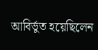আবির্ভুত হয়েছিলেন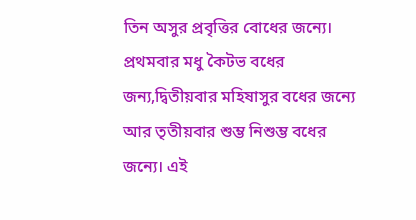তিন অসুর প্রবৃত্তির বোধের জন্যে। প্রথমবার মধু কৈটভ বধের জন্য,দ্বিতীয়বার মহিষাসুর বধের জন্যে আর তৃতীয়বার শুম্ভ নিশুম্ভ বধের জন্যে। এই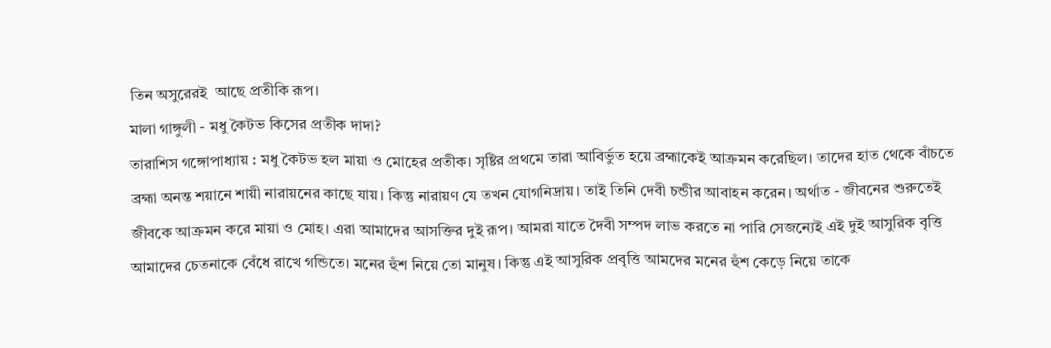তিন অসুরেরই  আছে প্রতীকি রূপ।
মালা গাঙ্গুলী - মধু কৈটভ কিসের প্রতীক দাদা?
তারাশিস গঙ্গোপাধ্যায় : মধু কৈটভ হল মায়া ও মোহের প্রতীক। সৃষ্টির প্রথমে তারা আবির্ভুত হয়ে ব্রহ্মাকেই আক্রমন করেছিল। তাদের হাত থেকে বাঁচতে ব্রহ্মা অনন্ত শয়ানে শায়ী নারায়নের কাছে যায়। কিন্তু নারায়ণ যে তখন যোগনিদ্রায়। তাই তিনি দেবী চন্ডীর আবাহন করেন। অর্থাত - জীবনের শুরুতেই জীবকে আক্রমন করে মায়া ও মোহ। এরা আমাদের আসক্তির দুই রূপ। আমরা যাতে দৈবী সম্পদ লাভ করতে না পারি সেজন্যেই এই দুই আসুরিক বৃত্তি আমাদের চেতনাকে বেঁধে রাখে গন্ডিতে। মনের হুঁশ নিয়ে তো মানুষ। কিন্তু এই আসুরিক প্রবৃত্তি আমদের মনের হুঁশ কেড়ে নিয়ে তাকে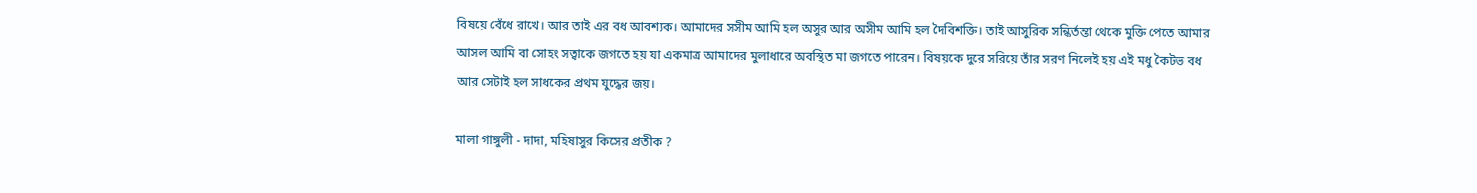বিষয়ে বেঁধে রাখে। আর তাই এর বধ আবশ্যক। আমাদের সসীম আমি হল অসুর আর অসীম আমি হল দৈবিশক্তি। তাই আসুরিক সন্কির্তন্তা থেকে মুক্তি পেতে আমার আসল আমি বা সোহং সত্বাকে জগতে হয় যা একমাত্র আমাদের মুলাধারে অবস্থিত মা জগতে পারেন। বিষয়কে দুরে সরিয়ে তাঁর সরণ নিলেই হয় এই মধু কৈটভ বধ আর সেটাই হল সাধকের প্রথম যুদ্ধের জয়।

মালা গাঙ্গুলী - দাদা, মহিষাসুর কিসের প্রতীক ?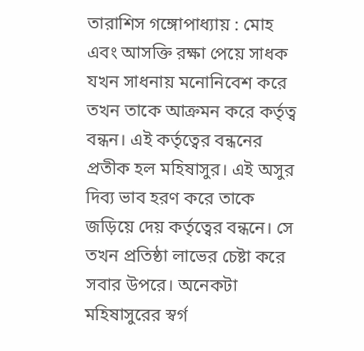তারাশিস গঙ্গোপাধ্যায় : মোহ এবং আসক্তি রক্ষা পেয়ে সাধক যখন সাধনায় মনোনিবেশ করে তখন তাকে আক্রমন করে কর্তৃত্ব  বন্ধন। এই কর্তৃত্বের বন্ধনের প্রতীক হল মহিষাসুর। এই অসুর  দিব্য ভাব হরণ করে তাকে জড়িয়ে দেয় কর্তৃত্বের বন্ধনে। সে তখন প্রতিষ্ঠা লাভের চেষ্টা করে সবার উপরে। অনেকটা  মহিষাসুরের স্বর্গ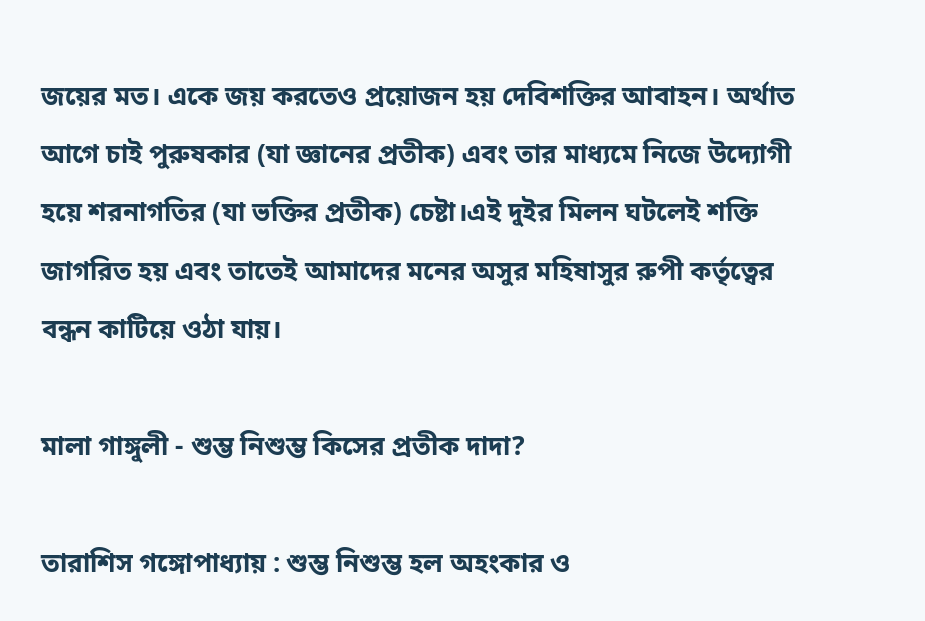জয়ের মত। একে জয় করতেও প্রয়োজন হয় দেবিশক্তির আবাহন। অর্থাত আগে চাই পুরুষকার (যা জ্ঞানের প্রতীক) এবং তার মাধ্যমে নিজে উদ্যোগী হয়ে শরনাগতির (যা ভক্তির প্রতীক) চেষ্টা।এই দুইর মিলন ঘটলেই শক্তি জাগরিত হয় এবং তাতেই আমাদের মনের অসুর মহিষাসুর রুপী কর্তৃত্বের বন্ধন কাটিয়ে ওঠা যায়।

মালা গাঙ্গুলী - শুম্ভ নিশুম্ভ কিসের প্রতীক দাদা?

তারাশিস গঙ্গোপাধ্যায় : শুম্ভ নিশুম্ভ হল অহংকার ও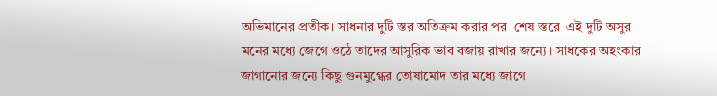অভিমানের প্রতীক। সাধনার দুটি স্তর অতিক্রম করার পর  শেষ স্তরে  এই দুটি অসুর মনের মধ্যে জেগে ওঠে তাদের আসুরিক ভাব বজায় রাখার জন্যে। সাধকের অহংকার জাগানোর জন্যে কিছু গুনমুগ্ধের তোষামোদ তার মধ্যে জাগে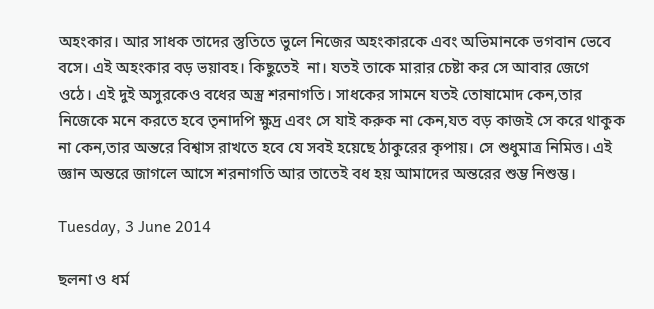অহংকার। আর সাধক তাদের স্তুতিতে ভুলে নিজের অহংকারকে এবং অভিমানকে ভগবান ভেবে বসে। এই অহংকার বড় ভয়াবহ। কিছুতেই  না। যতই তাকে মারার চেষ্টা কর সে আবার জেগে ওঠে। এই দুই অসুরকেও বধের অস্ত্র শরনাগতি। সাধকের সামনে যতই তোষামোদ কেন,তার নিজেকে মনে করতে হবে তৃনাদপি ক্ষুদ্র এবং সে যাই করুক না কেন,যত বড় কাজই সে করে থাকুক না কেন,তার অন্তরে বিশ্বাস রাখতে হবে যে সবই হয়েছে ঠাকুরের কৃপায়। সে শুধুমাত্র নিমিত্ত। এই জ্ঞান অন্তরে জাগলে আসে শরনাগতি আর তাতেই বধ হয় আমাদের অন্তরের শুম্ভ নিশুম্ভ।

Tuesday, 3 June 2014

ছলনা ও ধর্ম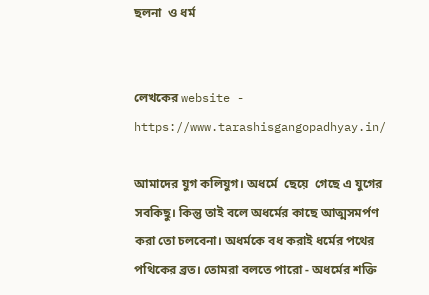ছলনা  ও ধর্ম


লেখকের website -  https://www.tarashisgangopadhyay.in/

আমাদের যুগ কলিযুগ। অধর্মে  ছেয়ে  গেছে এ যুগের সবকিছু। কিন্তু তাই বলে অধর্মের কাছে আত্মসমর্পণ করা তো চলবেনা। অধর্মকে বধ করাই ধর্মের পথের পথিকের ব্রত। তোমরা বলতে পারো - অধর্মের শক্তি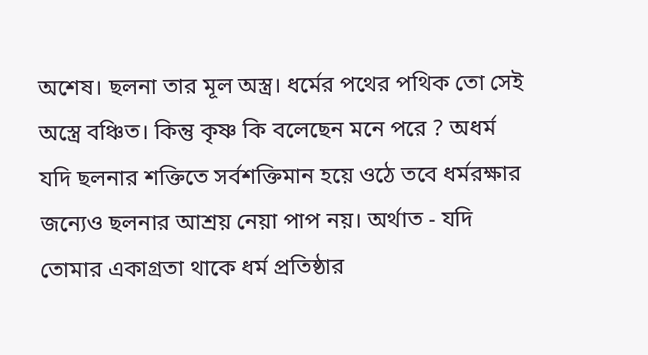অশেষ। ছলনা তার মূল অস্ত্র। ধর্মের পথের পথিক তো সেই অস্ত্রে বঞ্চিত। কিন্তু কৃষ্ণ কি বলেছেন মনে পরে ? অধর্ম যদি ছলনার শক্তিতে সর্বশক্তিমান হয়ে ওঠে তবে ধর্মরক্ষার জন্যেও ছলনার আশ্রয় নেয়া পাপ নয়। অর্থাত - যদি তোমার একাগ্রতা থাকে ধর্ম প্রতিষ্ঠার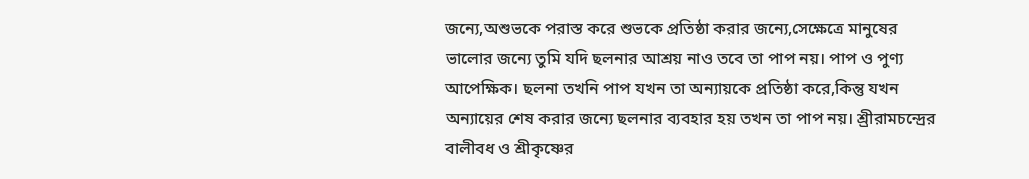জন্যে,অশুভকে পরাস্ত করে শুভকে প্রতিষ্ঠা করার জন্যে,সেক্ষেত্রে মানুষের ভালোর জন্যে তুমি যদি ছলনার আশ্রয় নাও তবে তা পাপ নয়। পাপ ও পুণ্য আপেক্ষিক। ছলনা তখনি পাপ যখন তা অন্যায়কে প্রতিষ্ঠা করে,কিন্তু যখন অন্যায়ের শেষ করার জন্যে ছলনার ব্যবহার হয় তখন তা পাপ নয়। শ্র্রীরামচন্দ্রের বালীবধ ও শ্রীকৃষ্ণের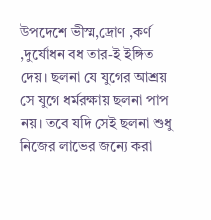উপদেশে ভীস্ম,দ্রোণ ,কর্ণ ,দুর্যোধন বধ তার-ই ইঙ্গিত দেয়। ছলনা যে যুগের আশ্রয় সে যুগে ধর্মরক্ষায় ছলনা পাপ নয়। তবে যদি সেই ছলনা শুধু নিজের লাভের জন্যে করা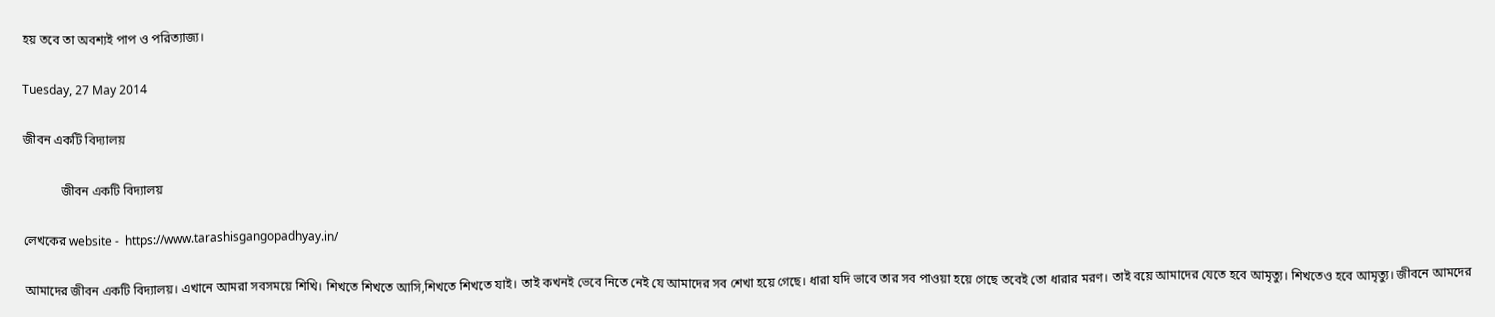হয় তবে তা অবশ্যই পাপ ও পরিত্যাজ্য।

Tuesday, 27 May 2014

জীবন একটি বিদ্যালয়

            জীবন একটি বিদ্যালয়

লেখকের website -  https://www.tarashisgangopadhyay.in/

আমাদের জীবন একটি বিদ্যালয়। এখানে আমরা সবসময়ে শিখি। শিখতে শিখতে আসি,শিখতে শিখতে যাই। তাই কখনই ভেবে নিতে নেই যে আমাদের সব শেখা হয়ে গেছে। ধারা যদি ভাবে তার সব পাওয়া হয়ে গেছে তবেই তো ধারার মরণ। তাই বয়ে আমাদের যেতে হবে আমৃত্যু। শিখতেও হবে আমৃত্যু। জীবনে আমদের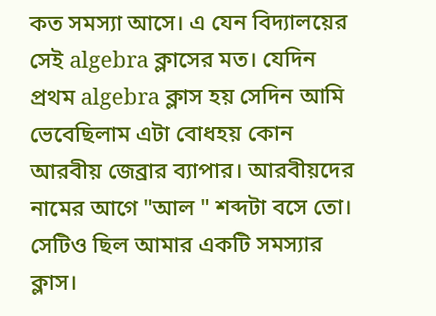কত সমস্যা আসে। এ যেন বিদ্যালয়ের সেই algebra ক্লাসের মত। যেদিন প্রথম algebra ক্লাস হয় সেদিন আমি ভেবেছিলাম এটা বোধহয় কোন আরবীয় জেব্রার ব্যাপার। আরবীয়দের নামের আগে "আল " শব্দটা বসে তো। সেটিও ছিল আমার একটি সমস্যার ক্লাস।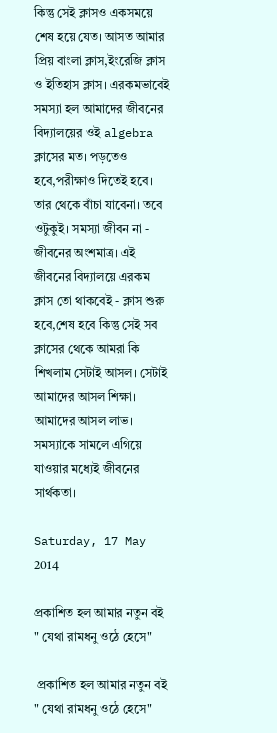কিন্তু সেই ক্লাসও একসময়ে শেষ হয়ে যেত। আসত আমার প্রিয় বাংলা ক্লাস,ইংরেজি ক্লাস ও ইতিহাস ক্লাস। এরকমভাবেই সমস্যা হল আমাদের জীবনের বিদ্যালয়ের ওই algebra ক্লাসের মত। পড়তেও হবে,পরীক্ষাও দিতেই হবে। তার থেকে বাঁচা যাবেনা। তবে ওটুকুই। সমস্যা জীবন না - জীবনের অংশমাত্র। এই জীবনের বিদ্যালয়ে এরকম ক্লাস তো থাকবেই - ক্লাস শুরু হবে,শেষ হবে কিন্তু সেই সব ক্লাসের থেকে আমরা কি শিখলাম সেটাই আসল। সেটাই আমাদের আসল শিক্ষা। আমাদের আসল লাভ। সমস্যাকে সামলে এগিয়ে যাওয়ার মধ্যেই জীবনের সার্থকতা।

Saturday, 17 May 2014

প্রকাশিত হল আমার নতুন বই " যেথা রামধনু ওঠে হেসে"

 প্রকাশিত হল আমার নতুন বই " যেথা রামধনু ওঠে হেসে"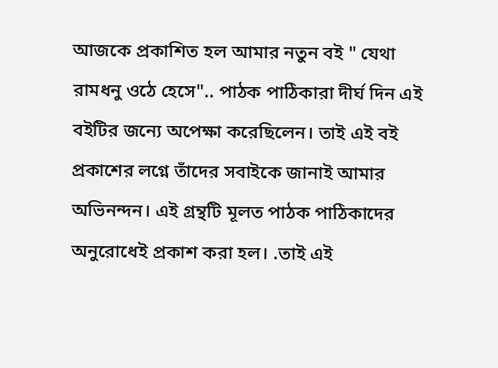আজকে প্রকাশিত হল আমার নতুন বই " যেথা রামধনু ওঠে হেসে".. পাঠক পাঠিকারা দীর্ঘ দিন এই বইটির জন্যে অপেক্ষা করেছিলেন। তাই এই বই প্রকাশের লগ্নে তাঁদের সবাইকে জানাই আমার অভিনন্দন। এই গ্রন্থটি মূলত পাঠক পাঠিকাদের অনুরোধেই প্রকাশ করা হল। .তাই এই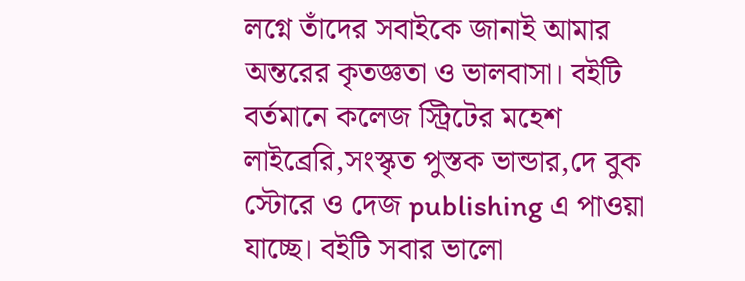লগ্নে তাঁদের সবাইকে জানাই আমার অন্তরের কৃতজ্ঞতা ও ভালবাসা। বইটি বর্তমানে কলেজ স্ট্রিটের মহেশ লাইব্রেরি,সংস্কৃত পুস্তক ভান্ডার,দে বুক স্টোরে ও দেজ publishing এ পাওয়া যাচ্ছে। বইটি সবার ভালো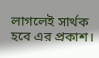লাগলেই সার্থক হবে এর প্রকাশ।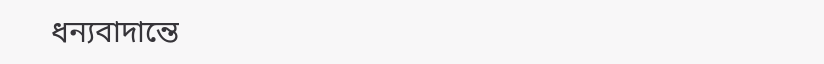ধন্যবাদান্তে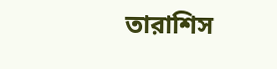তারাশিস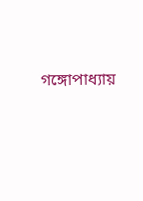গঙ্গোপাধ্যায়